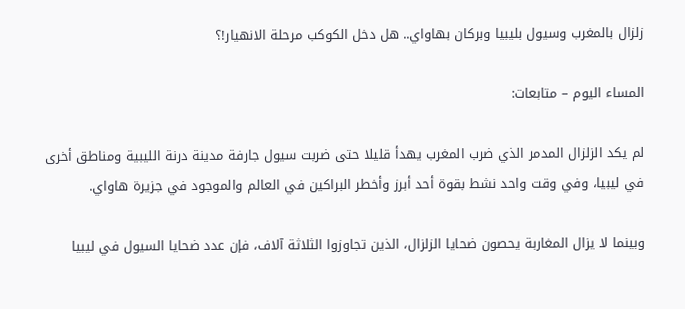زلزال بالمغرب وسيول بليبيا وبركان بهاواي.. هل دخل الكوكب مرحلة الانهيار!؟

المساء اليوم – متابعات:

لم يكد الزلزال المدمر الذي ضرب المغرب يهدأ قليلا حتى ضربت سيول جارفة مدينة درنة الليبية ومناطق أخرى في ليبيا، وفي وقت واحد نشط بقوة أحد أبرز وأخطر البراكين في العالم والموجود في جزيرة هاواي.

وبينما لا يزال المغاربة يحصون ضحايا الزلزال، الذين تجاوزوا الثلاثة آلاف، فإن عدد ضحايا السيول في ليبيا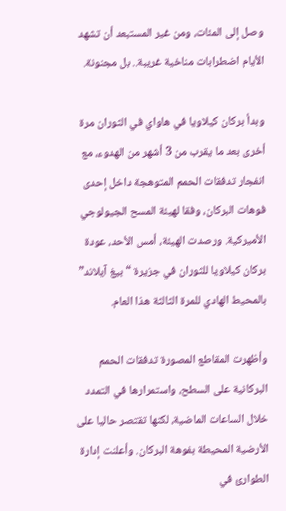وصل إلى المئات، ومن غير المستبعد أن تشهد الأيام اضطرابات مناخية غريبة.. بل مجنونة.

وبدأ بركان كيلاويا في هاواي في الثوران مرة أخرى بعد ما يقرب من 3 أشهر من الهدوء، مع انفجار تدفقات الحمم المتوهجة داخل إحدى فوهات البركان، وفقا لهيئة المسح الجيولوجي الأميركية. ورصدت الهيئة، أمس الأحد، عودة بركان كيلاويا للثوران في جزيرة “بيغ آيلاند” بالمحيط الهادي للمرة الثالثة هذا العام.

وأظهرت المقاطع المصورة تدفقات الحمم البركانية على السطح، واستمرارها في التمدد خلال الساعات الماضية، لكنها تقتصر حاليا على الأرضية المحيطة بفوهة البركان. وأعلنت إدارة الطوارئ في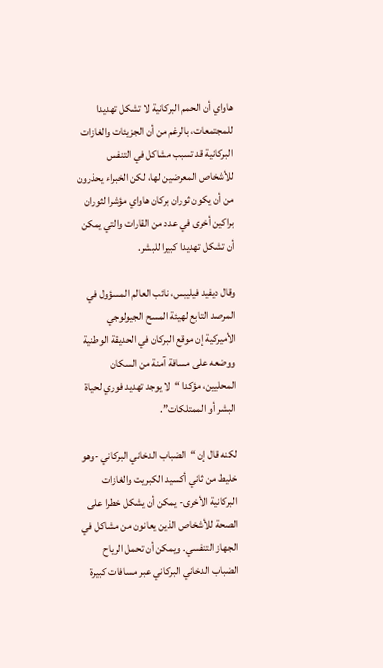هاواي أن الحمم البركانية لا تشكل تهديدا للمجتمعات، بالرغم من أن الجزيئات والغازات البركانية قد تسبب مشاكل في التنفس للأشخاص المعرضين لها، لكن الخبراء يحذرون من أن يكون ثوران بركان هاواي مؤشرا لثوران براكين أخرى في عدد من القارات والتي يمكن أن تشكل تهديدا كبيرا للبشر.

وقال ديفيد فيليبس، نائب العالم المسؤول في المرصد التابع لهيئة المسح الجيولوجي الأميركية إن موقع البركان في الحديقة الوطنية ووضعه على مسافة آمنة من السكان المحليين، مؤكدا “لا يوجد تهديد فوري لحياة البشر أو الممتلكات”.

لكنه قال إن “الضباب الدخاني البركاني -وهو خليط من ثاني أكسيد الكبريت والغازات البركانية الأخرى- يمكن أن يشكل خطرا على الصحة للأشخاص الذين يعانون من مشاكل في الجهاز التنفسي. ويمكن أن تحمل الرياح الضباب الدخاني البركاني عبر مسافات كبيرة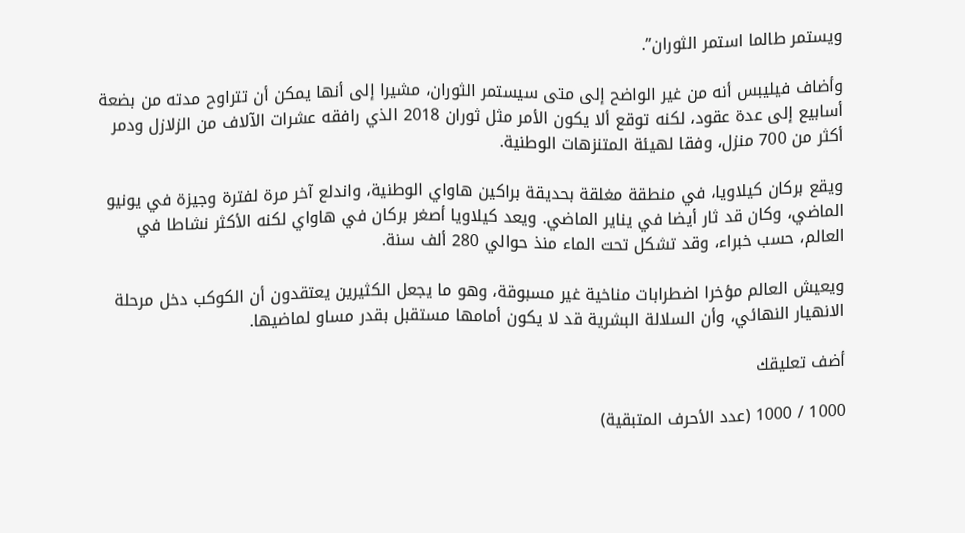ويستمر طالما استمر الثوران”.

وأضاف فيليبس أنه من غير الواضح إلى متى سيستمر الثوران، مشيرا إلى أنها يمكن أن تتراوح مدته من بضعة أسابيع إلى عدة عقود، لكنه توقع ألا يكون الأمر مثل ثوران 2018 الذي رافقه عشرات الآلاف من الزلازل ودمر أكثر من 700 منزل، وفقا لهيئة المتنزهات الوطنية.

ويقع بركان كيلاويا، في منطقة مغلقة بحديقة براكين هاواي الوطنية، واندلع آخر مرة لفترة وجيزة في يونيو الماضي، وكان قد ثار أيضا في يناير الماضي. ويعد كيلاويا أصغر بركان في هاواي لكنه الأكثر نشاطا في العالم، حسب خبراء، وقد تشكل تحت الماء منذ حوالي 280 ألف سنة.

ويعيش العالم مؤخرا اضطرابات مناخية غير مسبوقة، وهو ما يجعل الكثيرين يعتقدون أن الكوكب دخل مرحلة الانهيار النهائي، وأن السلالة البشرية قد لا يكون أمامها مستقبل بقدر مساو لماضيها.

أضف تعليقك

1000 / 1000 (عدد الأحرف المتبقية)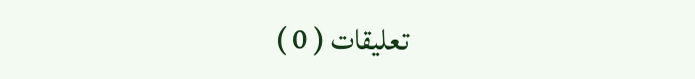تعليقات ( 0 )